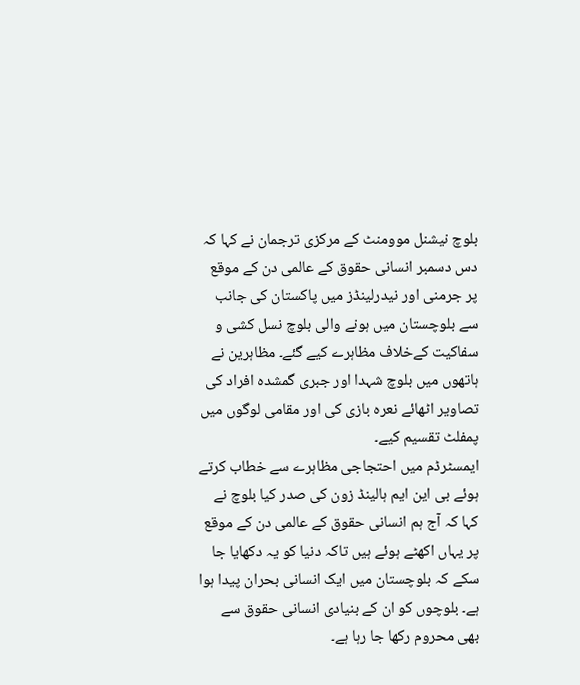بلوچ نیشنل موومنٹ کے مرکزی ترجمان نے کہا کہ دس دسمبر انسانی حقوق کے عالمی دن کے موقع پر جرمنی اور نیدرلینڈز میں پاکستان کی جانب سے بلوچستان میں ہونے والی بلوچ نسل کشی و سفاکیت کےخلاف مظاہرے کیے گئے۔ مظاہرین نے ہاتھوں میں بلوچ شہدا اور جبری گمشدہ افراد کی تصاویر اٹھائے نعرہ بازی کی اور مقامی لوگوں میں پمفلٹ تقسیم کیے۔
ایمسٹرڈم میں احتجاجی مظاہرے سے خطاب کرتے ہوئے بی این ایم ہالینڈ زون کی صدر کیا بلوچ نے کہا کہ آج ہم انسانی حقوق کے عالمی دن کے موقع پر یہاں اکھٹے ہوئے ہیں تاکہ دنیا کو یہ دکھایا جا سکے کہ بلوچستان میں ایک انسانی بحران پیدا ہوا ہے۔ بلوچوں کو ان کے بنیادی انسانی حقوق سے بھی محروم رکھا جا رہا ہے۔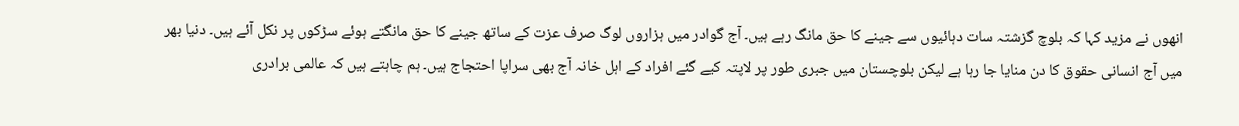انھوں نے مزید کہا کہ بلوچ گزشتہ سات دہائیوں سے جینے کا حق مانگ رہے ہیں۔ آج گوادر میں ہزاروں لوگ صرف عزت کے ساتھ جینے کا حق مانگتے ہوئے سڑکوں پر نکل آئے ہیں۔ دنیا بھر میں آج انسانی حقوق کا دن منایا جا رہا ہے لیکن بلوچستان میں جبری طور پر لاپتہ کیے گئے افراد کے اہل خانہ آج بھی سراپا احتجاج ہیں۔ ہم چاہتے ہیں کہ عالمی برادری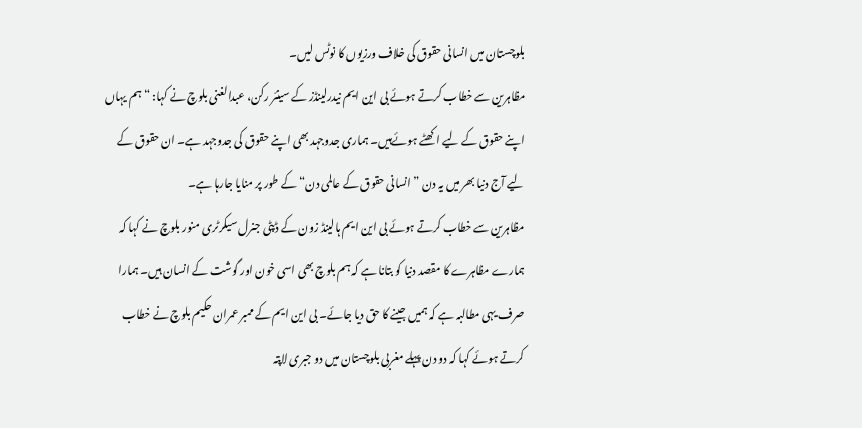بلوچستان میں انسانی حقوق کی خلاف ورزیوں کا نوٹس لیں۔
مظاہرین سے خطاب کرتے ہوئے بی این ایم نیدرلینڈز کے سینئر رکن، عبدالغنی بلوچ نے کہا: “ہم یہاں اپنے حقوق کے لیے اکھٹے ہوئےہیں۔ ہماری جدوجہد بھی اپنے حقوق کی جدوجہد ہے۔ ان حقوق کے لیے آج دنیا بھر میں یہ دن ”انسانی حقوق کے عالمی دن“ کے طور پر منایا جارہا ہے۔
مظاہرین سے خطاب کرتے ہوئے بی این ایم ہالینڈ زون کے ڈپٹی جنرل سیکرٹری منور بلوچ نے کہا کہ ہمارے مظاہرے کا مقصد دنیا کو بتانا ہے کہ ہم بلوچ بھی اسی خون اور گوشت کے انسان ہیں۔ ہمارا صرف یہی مطالبہ ہے کہ ہمیں جینے کا حق دیا جائے۔ بی این ایم کے ممبر عمران حکیم بلوچ نے خطاب کرتے ہوئے کہا کہ دو دن پہلے مغربی بلوچستان میں دو جبری لاپتہ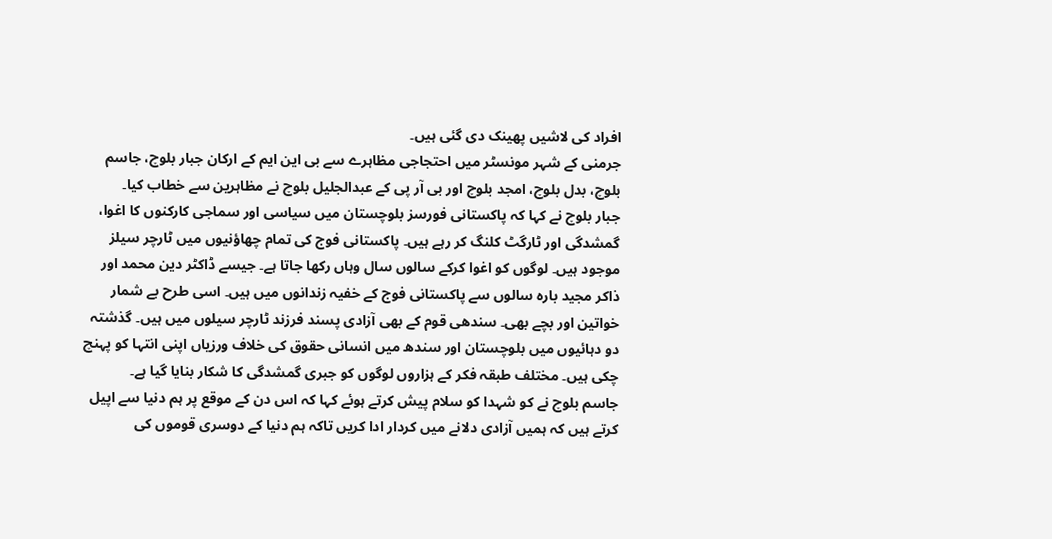افراد کی لاشیں پھینک دی گئی ہیں۔
جرمنی کے شہر مونسٹر میں احتجاجی مظاہرے سے بی این ایم کے ارکان جبار بلوچ، جاسم بلوچ، بدل بلوچ، امجد بلوچ اور بی آر پی کے عبدالجلیل بلوچ نے مظاہرین سے خطاب کیا۔
جبار بلوچ نے کہا کہ پاکستانی فورسز بلوچستان میں سیاسی اور سماجی کارکنوں کا اغوا، گمشدگی اور ٹارگٹ کلنگ کر رہے ہیں۔ پاکستانی فوج کی تمام چھاؤنیوں میں ٹارچر سیلز موجود ہیں۔ لوگوں کو اغوا کرکے سالوں سال وہاں رکھا جاتا ہے۔ جیسے ڈاکٹر دین محمد اور ذاکر مجید بارہ سالوں سے پاکستانی فوج کے خفیہ زندانوں میں ہیں۔ اسی طرح بے شمار خواتین اور بچے بھی۔ سندھی قوم کے بھی آزادی پسند فرزند ٹارچر سیلوں میں ہیں۔ گذشتہ دو دہائیوں میں بلوچستان اور سندھ میں انسانی حقوق کی خلاف ورزیاں اپنی انتہا کو پہنچ چکی ہیں۔ مختلف طبقہ فکر کے ہزاروں لوگوں کو جبری گمشدگی کا شکار بنایا گیا ہے۔
جاسم بلوچ نے کو شہدا کو سلام پیش کرتے ہوئے کہا کہ اس دن کے موقع پر ہم دنیا سے اپیل کرتے ہیں کہ ہمیں آزادی دلانے میں کردار ادا کریں تاکہ ہم دنیا کے دوسری قوموں کی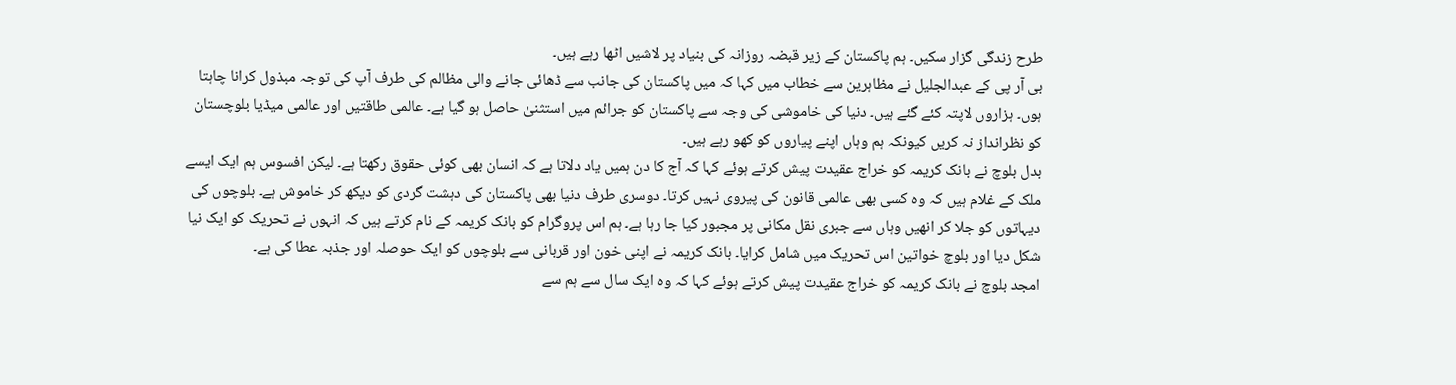طرح زندگی گزار سکیں۔ ہم پاکستان کے زیر قبضہ روزانہ کی بنیاد پر لاشیں اٹھا رہے ہیں۔
بی آر پی کے عبدالجلیل نے مظاہرین سے خطاب میں کہا کہ میں پاکستان کی جانب سے ڈھائی جانے والی مظالم کی طرف آپ کی توجہ مبذول کرانا چاہتا ہوں۔ ہزاروں لاپتہ کئے گئے ہیں۔ دنیا کی خاموشی کی وجہ سے پاکستان کو جرائم میں استثنیٰ حاصل ہو گیا ہے۔ عالمی طاقتیں اور عالمی میڈیا بلوچستان کو نظرانداز نہ کریں کیونکہ ہم وہاں اپنے پیاروں کو کھو رہے ہیں۔
بدل بلوچ نے بانک کریمہ کو خراج عقیدت پیش کرتے ہوئے کہا کہ آج کا دن ہمیں یاد دلاتا ہے کہ انسان بھی کوئی حقوق رکھتا ہے۔ لیکن افسوس ہم ایک ایسے ملک کے غلام ہیں کہ وہ کسی بھی عالمی قانون کی پیروی نہیں کرتا۔ دوسری طرف دنیا بھی پاکستان کی دہشت گردی کو دیکھ کر خاموش ہے۔ بلوچوں کی دیہاتوں کو جلا کر انھیں وہاں سے جبری نقل مکانی پر مجبور کیا جا رہا ہے۔ ہم اس پروگرام کو بانک کریمہ کے نام کرتے ہیں کہ انہوں نے تحریک کو ایک نیا شکل دیا اور بلوچ خواتین اس تحریک میں شامل کرایا۔ بانک کریمہ نے اپنی خون اور قربانی سے بلوچوں کو ایک حوصلہ اور جذبہ عطا کی ہے۔
امجد بلوچ نے بانک کریمہ کو خراج عقیدت پیش کرتے ہوئے کہا کہ وہ ایک سال سے ہم سے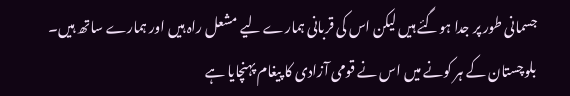جسمانی طور پر جدا ہوگئے ہیں لیکن اس کی قربانی ہمارے لیے مشعل راہ ہیں اور ہمارے ساتھ ہیں۔ بلوچستان کے ہر کونے میں اس نے قومی آزادی کا پیغام پہنچایا ہے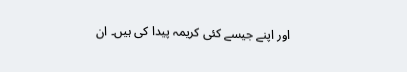اور اپنے جیسے کئی کریمہ پیدا کی ہیں۔ ان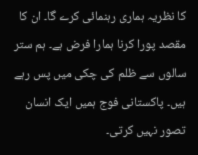کا نظریہ ہماری رہنمائی کرے گا۔ ان کا مقصد پورا کرنا ہمارا فرض ہے۔ ہم ستر سالوں سے ظلم کی چکی میں پس رہے ہیں۔ پاکستانی فوج ہمیں ایک انسان تصور نہیں کرتی۔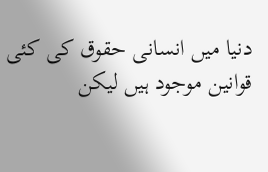دنیا میں انسانی حقوق کی کئی قوانین موجود ہیں لیکن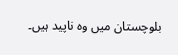بلوچستان میں وہ ناپید ہیں۔